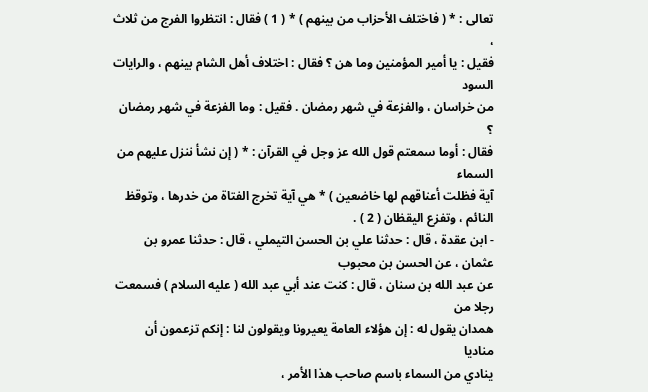تعالى : * ( فاختلف الأحزاب من بينهم ) * ( 1 ) فقال : انتظروا الفرج من ثلاث ،
فقيل : يا أمير المؤمنين وما هن ؟ فقال : اختلاف أهل الشام بينهم ، والرايات السود
من خراسان ، والفزعة في شهر رمضان . فقيل : وما الفزعة في شهر رمضان ؟
فقال : أوما سمعتم قول الله عز وجل في القرآن : * ( إن نشأ ننزل عليهم من السماء
آية فظلت أعناقهم لها خاضعين ) * هي آية تخرج الفتاة من خدرها ، وتوقظ
النائم ، وتفزع اليقظان ( 2 ) .
- ابن عقدة ، قال : حدثنا علي بن الحسن التيملي ، قال : حدثنا عمرو بن
عثمان ، عن الحسن بن محبوب
عن عبد الله بن سنان ، قال : كنت عند أبي عبد الله ( عليه السلام ) فسمعت رجلا من
همدان يقول له : إن هؤلاء العامة يعيرونا ويقولون لنا : إنكم تزعمون أن مناديا
ينادي من السماء باسم صاحب هذا الأمر ،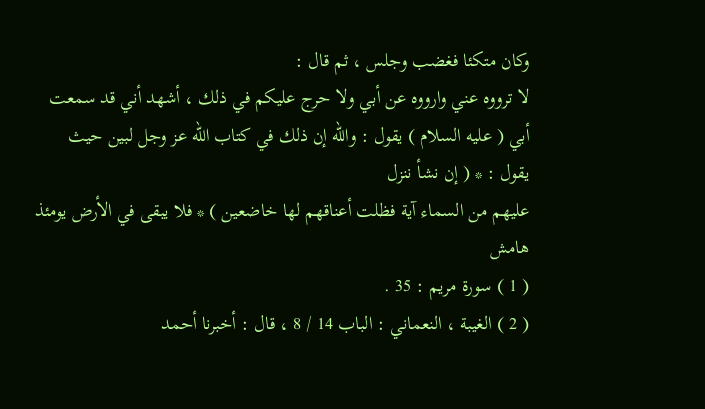وكان متكئا فغضب وجلس ، ثم قال :
لا ترووه عني وارووه عن أبي ولا حرج عليكم في ذلك ، أشهد أني قد سمعت
أبي ( عليه السلام ) يقول : والله إن ذلك في كتاب الله عز وجل لبين حيث يقول : * ( إن نشأ ننزل
عليهم من السماء آية فظلت أعناقهم لها خاضعين ) * فلا يبقى في الأرض يومئذ
هامش
( 1 ) سورة مريم : 35 .
( 2 ) الغيبة ، النعماني : الباب 14 / 8 ، قال : أخبرنا أحمد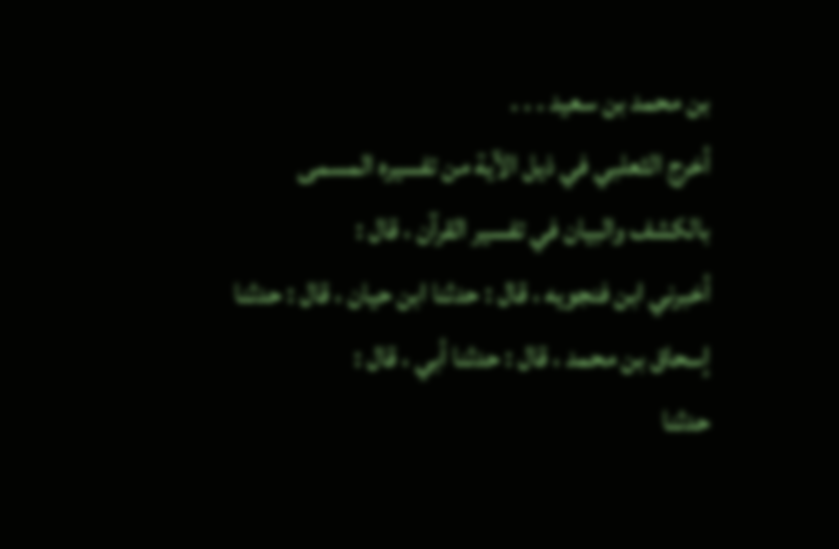بن محمد بن سعيد . . .
أخرج الثعلبي في ذيل الآية من تفسيره المسمى بالكشف والبيان في تفسير القرآن ، قال :
أخبرني ابن فنجويه ، قال : حدثنا ابن حيان ، قال : حدثنا إسحاق بن محمد ، قال : حدثنا أبي ، قال :
حدثنا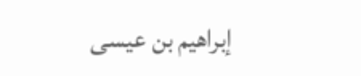إبراهيم بن عيسى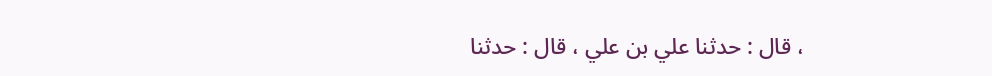، قال : حدثنا علي بن علي ، قال : حدثنا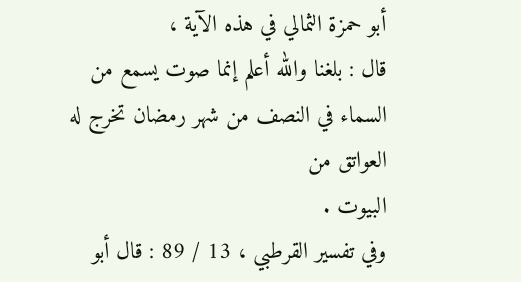أبو حمزة الثمالي في هذه الآية ،
قال : بلغنا والله أعلم إنما صوت يسمع من السماء في النصف من شهر رمضان تخرج له العواتق من
البيوت .
وفي تفسير القرطبي ، 13 / 89 : قال أبو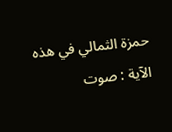حمزة الثمالي في هذه الآية : صوت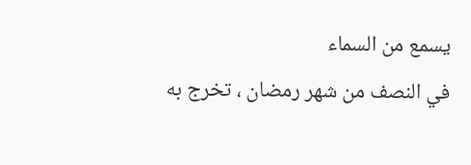يسمع من السماء
في النصف من شهر رمضان ، تخرج به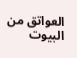العواتق من البيوت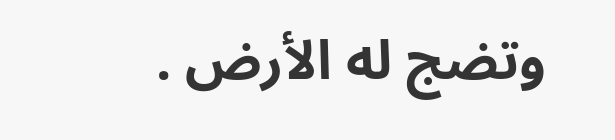وتضج له الأرض .